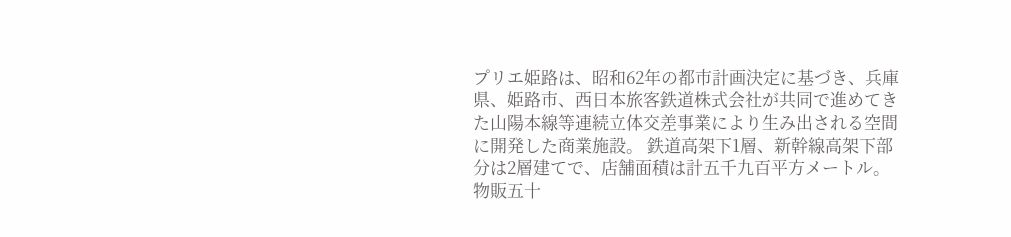プリエ姫路は、昭和62年の都市計画決定に基づき、兵庫県、姫路市、西日本旅客鉄道株式会社が共同で進めてきた山陽本線等連続立体交差事業により生み出される空間に開発した商業施設。 鉄道高架下1層、新幹線高架下部分は2層建てで、店舗面積は計五千九百平方メートル。物販五十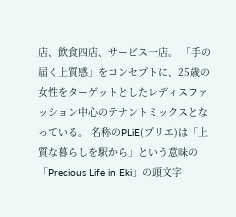店、飲食四店、サービス一店。 「手の届く上質感」をコンセプトに、25歳の女性をターゲットとしたレディスファッション中心のテナントミックスとなっている。 名称のPLiE(プリエ)は「上質な暮らしを駅から」という意味の「Precious Life in Eki」の頭文字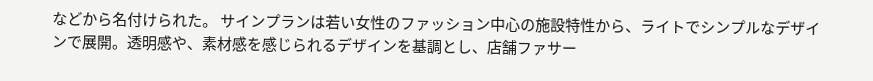などから名付けられた。 サインプランは若い女性のファッション中心の施設特性から、ライトでシンプルなデザインで展開。透明感や、素材感を感じられるデザインを基調とし、店舗ファサー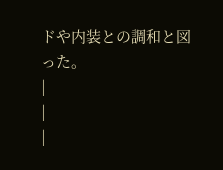ドや内装との調和と図った。
|
|
|